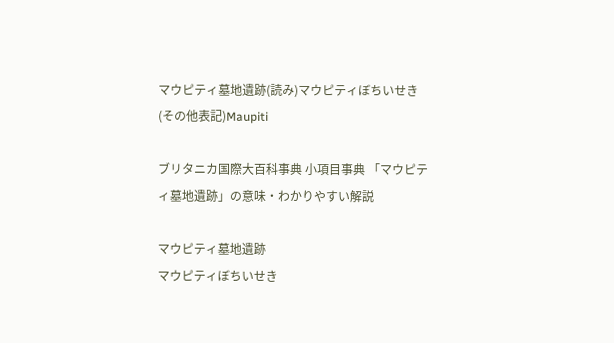マウピティ墓地遺跡(読み)マウピティぼちいせき(その他表記)Maupiti

ブリタニカ国際大百科事典 小項目事典 「マウピティ墓地遺跡」の意味・わかりやすい解説

マウピティ墓地遺跡
マウピティぼちいせき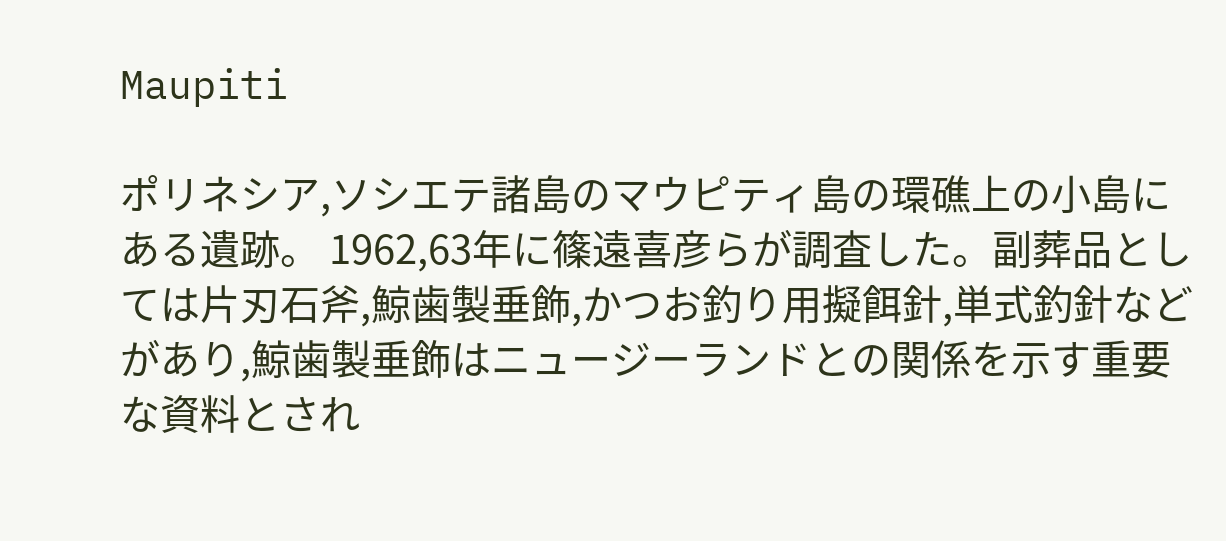Maupiti

ポリネシア,ソシエテ諸島のマウピティ島の環礁上の小島にある遺跡。 1962,63年に篠遠喜彦らが調査した。副葬品としては片刃石斧,鯨歯製垂飾,かつお釣り用擬餌針,単式釣針などがあり,鯨歯製垂飾はニュージーランドとの関係を示す重要な資料とされ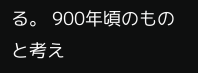る。 900年頃のものと考え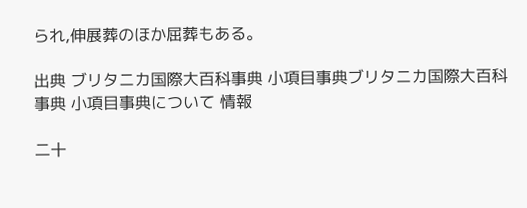られ,伸展葬のほか屈葬もある。

出典 ブリタニカ国際大百科事典 小項目事典ブリタニカ国際大百科事典 小項目事典について 情報

二十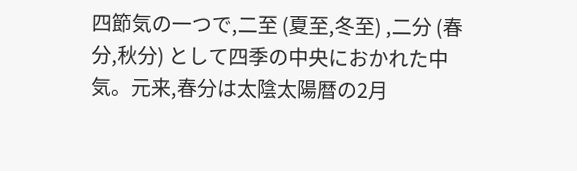四節気の一つで,二至 (夏至,冬至) ,二分 (春分,秋分) として四季の中央におかれた中気。元来,春分は太陰太陽暦の2月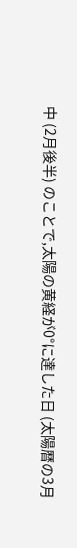中 (2月後半) のことで,太陽の黄経が0°に達した日 (太陽暦の3月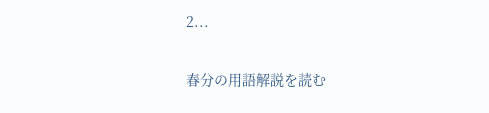2...

春分の用語解説を読む